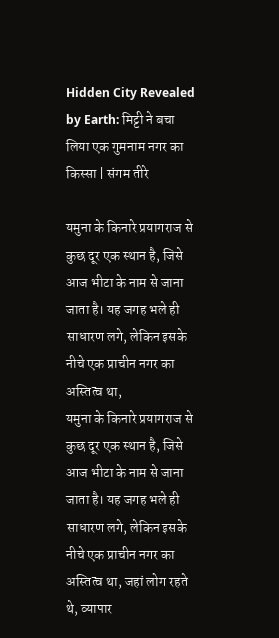Hidden City Revealed by Earth: मिट्टी ने बचा लिया एक गुमनाम नगर का किस्सा | संगम तीरे

यमुना के किनारे प्रयागराज से कुछ दूर एक स्थान है, जिसे आज भीटा के नाम से जाना जाता है। यह जगह भले ही साधारण लगे, लेकिन इसके नीचे एक प्राचीन नगर का अस्तित्व था,
यमुना के किनारे प्रयागराज से कुछ दूर एक स्थान है, जिसे आज भीटा के नाम से जाना जाता है। यह जगह भले ही साधारण लगे, लेकिन इसके नीचे एक प्राचीन नगर का अस्तित्व था, जहां लोग रहते थे, व्यापार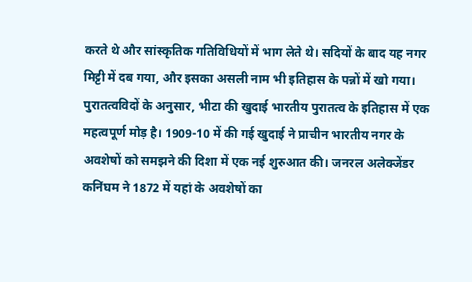करते थे और सांस्कृतिक गतिविधियों में भाग लेते थे। सदियों के बाद यह नगर मिट्टी में दब गया, और इसका असली नाम भी इतिहास के पन्नों में खो गया। पुरातत्वविदों के अनुसार, भीटा की खुदाई भारतीय पुरातत्व के इतिहास में एक महत्वपूर्ण मोड़ है। 1909-10 में की गई खुदाई ने प्राचीन भारतीय नगर के अवशेषों को समझने की दिशा में एक नई शुरुआत की। जनरल अलेक्जेंडर कनिंघम ने 1872 में यहां के अवशेषों का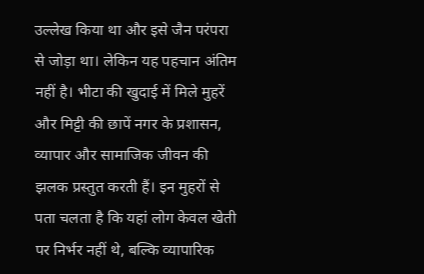उल्लेख किया था और इसे जैन परंपरा से जोड़ा था। लेकिन यह पहचान अंतिम नहीं है। भीटा की खुदाई में मिले मुहरें और मिट्टी की छापें नगर के प्रशासन, व्यापार और सामाजिक जीवन की झलक प्रस्तुत करती हैं। इन मुहरों से पता चलता है कि यहां लोग केवल खेती पर निर्भर नहीं थे, बल्कि व्यापारिक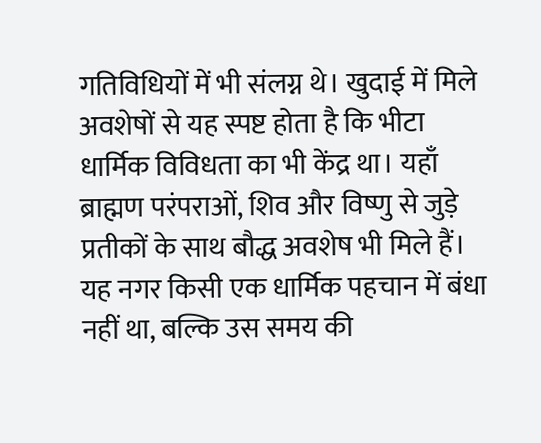गतिविधियों में भी संलग्न थे। खुदाई में मिले अवशेषों से यह स्पष्ट होता है कि भीटा धार्मिक विविधता का भी केंद्र था। यहाँ ब्राह्मण परंपराओं, शिव और विष्णु से जुड़े प्रतीकों के साथ बौद्ध अवशेष भी मिले हैं। यह नगर किसी एक धार्मिक पहचान में बंधा नहीं था, बल्कि उस समय की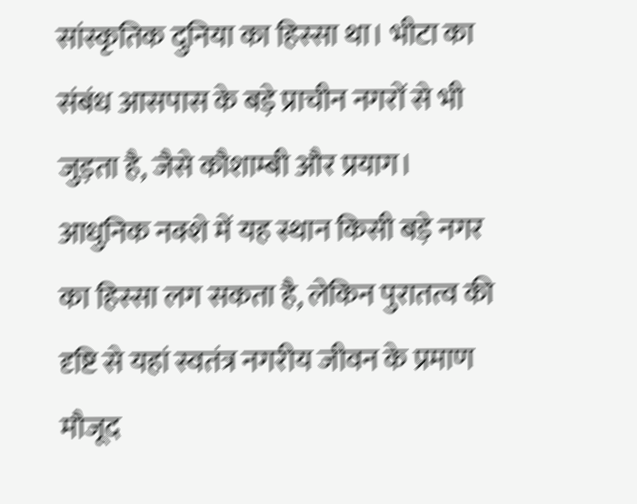सांस्कृतिक दुनिया का हिस्सा था। भीटा का संबंध आसपास के बड़े प्राचीन नगरों से भी जुड़ता है, जैसे कौशाम्बी और प्रयाग। आधुनिक नक्शे में यह स्थान किसी बड़े नगर का हिस्सा लग सकता है, लेकिन पुरातत्व की दृष्टि से यहां स्वतंत्र नगरीय जीवन के प्रमाण मौजूद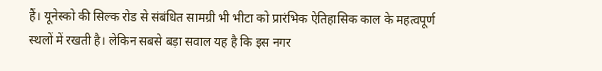हैं। यूनेस्को की सिल्क रोड से संबंधित सामग्री भी भीटा को प्रारंभिक ऐतिहासिक काल के महत्वपूर्ण स्थलों में रखती है। लेकिन सबसे बड़ा सवाल यह है कि इस नगर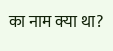का नाम क्या था?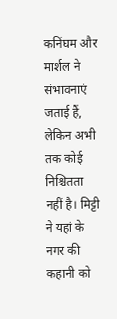कनिंघम और मार्शल ने संभावनाएं जताई हैं, लेकिन अभी तक कोई निश्चितता नहीं है। मिट्टी ने यहां के नगर की कहानी को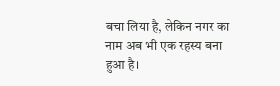बचा लिया है, लेकिन नगर का नाम अब भी एक रहस्य बना हुआ है।